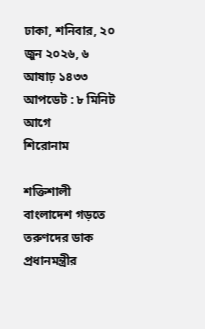ঢাকা, শনিবার, ২০ জুন ২০২৬, ৬ আষাঢ় ১৪৩৩ আপডেট : ৮ মিনিট আগে
শিরোনাম

শক্তিশালী বাংলাদেশ গড়তে তরুণদের ডাক প্রধানমন্ত্রীর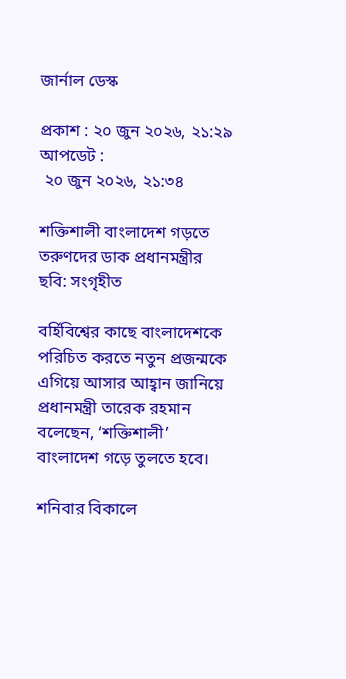জার্নাল ডেস্ক

প্রকাশ : ২০ জুন ২০২৬, ২১:২৯
আপডেট :
 ২০ জুন ২০২৬, ২১:৩৪

শক্তিশালী বাংলাদেশ গড়তে তরুণদের ডাক প্রধানমন্ত্রীর
ছবি: সংগৃহীত

বর্হিবিশ্বের কাছে বাংলাদেশকে পরিচিত করতে নতুন প্রজন্মকে এগিয়ে আসার আহ্বান জানিয়ে প্রধানমন্ত্রী তারেক রহমান বলেছেন, ‘শক্তিশালী’ বাংলাদেশ গড়ে তুলতে হবে।

শনিবার বিকালে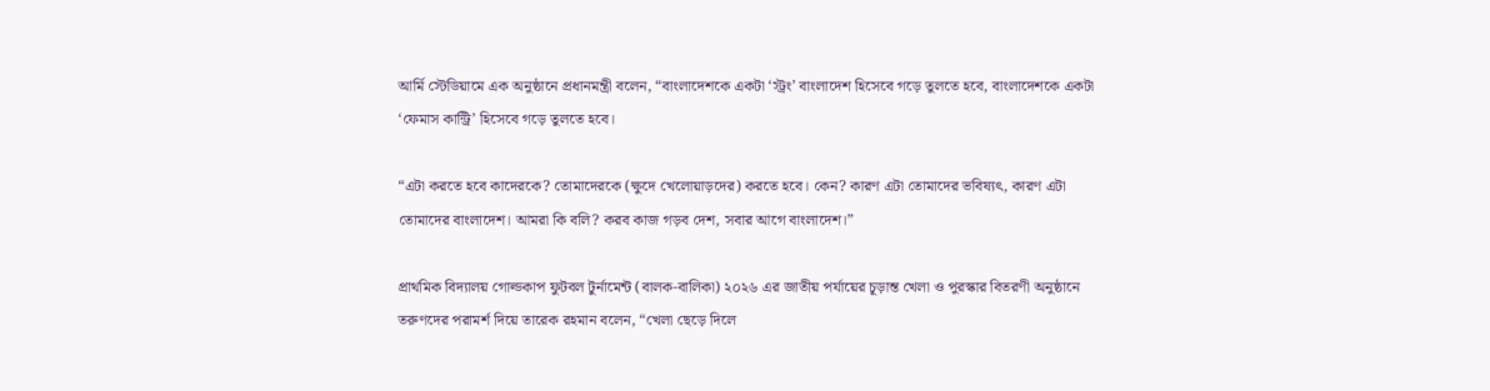আর্মি স্টেডিয়ামে এক অনুষ্ঠানে প্রধানমন্ত্রী বলেন, “বাংলাদেশকে একটা ‘স্ট্রং’ বাংলাদেশ হিসেবে গড়ে তুলতে হবে, বাংলাদেশকে একটা ‘ফেমাস কান্ট্রি’ হিসেবে গড়ে তুলতে হবে।

“এটা করতে হবে কাদেরকে? তোমাদেরকে (ক্ষুদে খেলোয়াড়দের) করতে হবে। কেন? কারণ এটা তোমাদের ভবিষ্যৎ, কারণ এটা তোমাদের বাংলাদেশ। আমরা কি বলি? করব কাজ গড়ব দেশ, সবার আগে বাংলাদেশ।”

প্রাথমিক বিদ্যালয় গোল্ডকাপ ফুটবল টুর্নামেন্ট (বালক-বালিকা) ২০২৬ এর জাতীয় পর্যায়ের চূড়ান্ত খেলা ও পুরস্কার বিতরণী অনুষ্ঠানে তরুণদের পরামর্শ দিয়ে তারেক রহমান বলেন, “খেলা ছেড়ে দিলে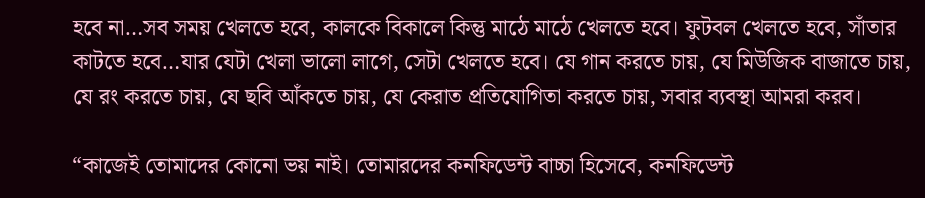হবে না…সব সময় খেলতে হবে, কালকে বিকালে কিন্তু মাঠে মাঠে খেলতে হবে। ফুটবল খেলতে হবে, সাঁতার কাটতে হবে…যার যেটা খেলা ভালো লাগে, সেটা খেলতে হবে। যে গান করতে চায়, যে মিউজিক বাজাতে চায়, যে রং করতে চায়, যে ছবি আঁকতে চায়, যে কেরাত প্রতিযোগিতা করতে চায়, সবার ব্যবস্থা আমরা করব।

“কাজেই তোমাদের কোনো ভয় নাই। তোমারদের কনফিডেন্ট বাচ্চা হিসেবে, কনফিডেন্ট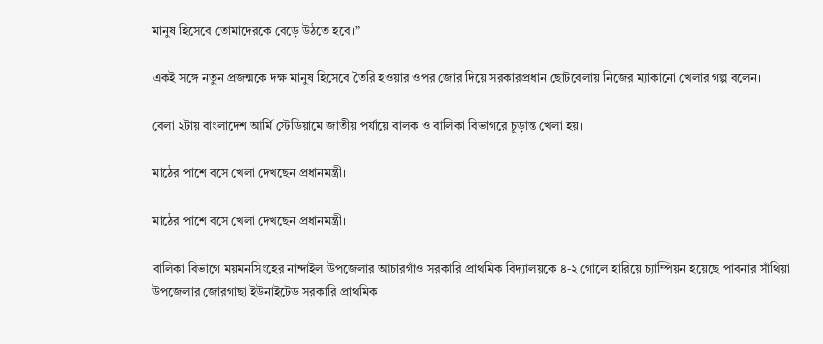মানুষ হিসেবে তোমাদেরকে বেড়ে উঠতে হবে।”

একই সঙ্গে নতুন প্রজন্মকে দক্ষ মানুষ হিসেবে তৈরি হওয়ার ওপর জোর দিয়ে সরকারপ্রধান ছোটবেলায় নিজের ম্যাকানো খেলার গল্প বলেন।

বেলা ২টায় বাংলাদেশ আর্মি স্টেডিয়ামে জাতীয় পর্যায়ে বালক ও বালিকা বিভাগরে চূড়ান্ত খেলা হয়।

মাঠের পাশে বসে খেলা দেখছেন প্রধানমন্ত্রী।

মাঠের পাশে বসে খেলা দেখছেন প্রধানমন্ত্রী।

বালিকা বিভাগে ময়মনসিংহের নান্দাইল উপজেলার আচারগাঁও সরকারি প্রাথমিক বিদ্যালয়কে ৪-২ গোলে হারিয়ে চ্যাম্পিয়ন হয়েছে পাবনার সাঁথিয়া উপজেলার জোরগাছা ইউনাইটেড সরকারি প্রাথমিক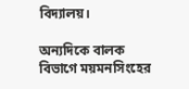বিদ্যালয়।

অন্যদিকে বালক বিভাগে ময়মনসিংহের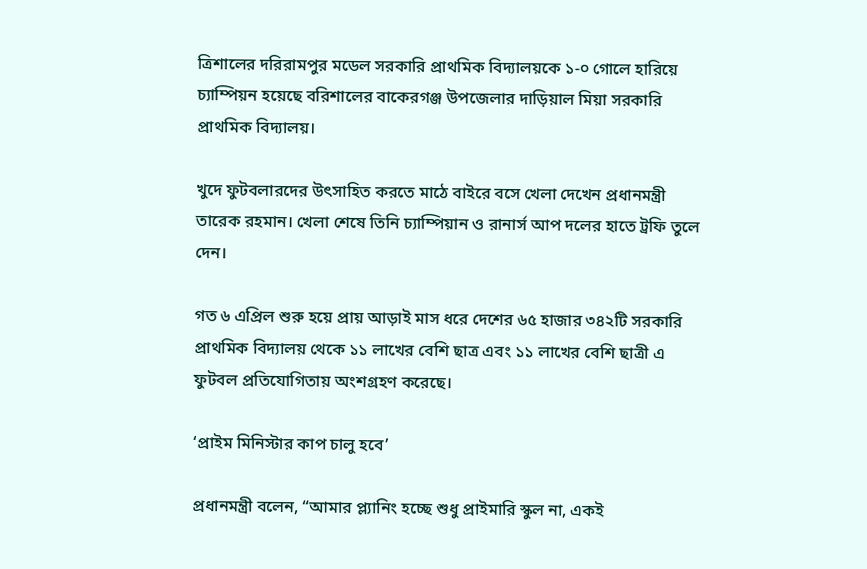ত্রিশালের দরিরামপুর মডেল সরকারি প্রাথমিক বিদ্যালয়কে ১-০ গোলে হারিয়ে চ্যাম্পিয়ন হয়েছে বরিশালের বাকেরগঞ্জ উপজেলার দাড়িয়াল মিয়া সরকারি প্রাথমিক বিদ্যালয়।

খুদে ফুটবলারদের উৎসাহিত করতে মাঠে বাইরে বসে খেলা দেখেন প্রধানমন্ত্রী তারেক রহমান। খেলা শেষে তিনি চ্যাম্পিয়ান ও রানার্স আপ দলের হাতে ট্রফি তুলে দেন।

গত ৬ এপ্রিল শুরু হয়ে প্রায় আড়াই মাস ধরে দেশের ৬৫ হাজার ৩৪২টি সরকারি প্রাথমিক বিদ্যালয় থেকে ১১ লাখের বেশি ছাত্র এবং ১১ লাখের বেশি ছাত্রী এ ফুটবল প্রতিযোগিতায় অংশগ্রহণ করেছে।

‘প্রাইম মিনিস্টার কাপ চালু হবে’

প্রধানমন্ত্রী বলেন, “আমার প্ল্যানিং হচ্ছে শুধু প্রাইমারি স্কুল না, একই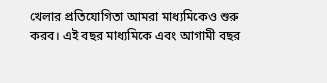খেলার প্রতিযোগিতা আমরা মাধ্যমিকেও শুরু করব। এই বছর মাধ্যমিকে এবং আগামী বছর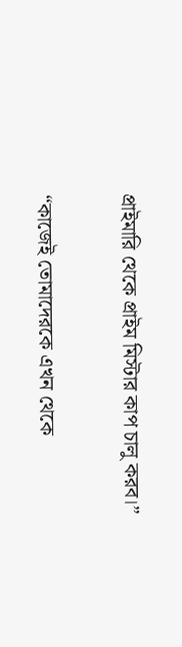প্রাইমারি থেকে প্রাইম মিস্টার কাপ চালু করব।”

“কাজেই তোমাদেরকে এখন থেকে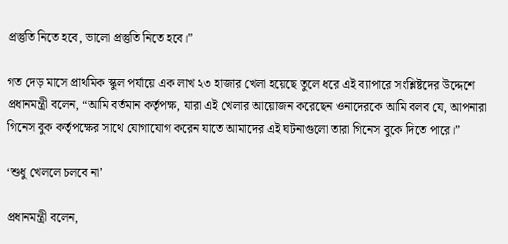প্রস্তুতি নিতে হবে, ভালো প্রস্তুতি নিতে হবে।”

গত দেড় মাসে প্রাথমিক স্কুল পর্যায়ে এক লাখ ২৩ হাজার খেলা হয়েছে তুলে ধরে এই ব্যাপারে সংশ্লিষ্টদের উদ্দেশে প্রধানমন্ত্রী বলেন, “আমি বর্তমান কর্তৃপক্ষ, যারা এই খেলার আয়োজন করেছেন ওনাদেরকে আমি বলব যে, আপনারা গিনেস বুক কর্তৃপক্ষের সাথে যোগাযোগ করেন যাতে আমাদের এই ঘটনাগুলো তারা গিনেস বুকে দিতে পারে।”

‘শুধু খেললে চলবে না’

প্রধানমন্ত্রী বলেন,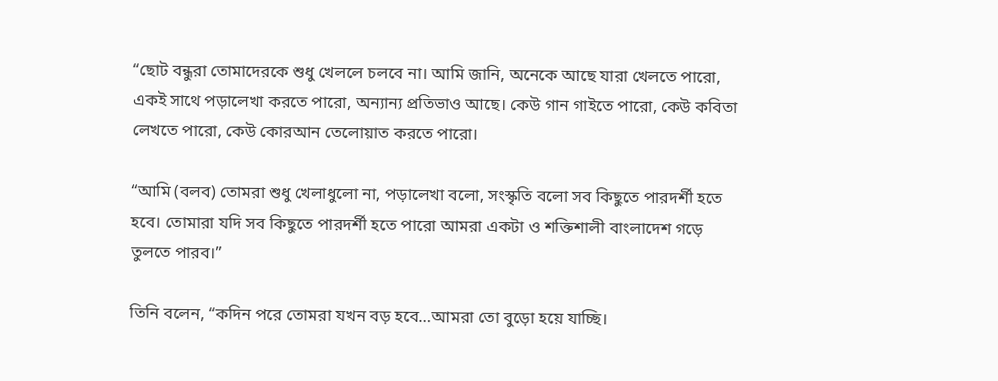“ছোট বন্ধুরা তোমাদেরকে শুধু খেললে চলবে না। আমি জানি, অনেকে আছে যারা খেলতে পারো, একই সাথে পড়ালেখা করতে পারো, অন্যান্য প্রতিভাও আছে। কেউ গান গাইতে পারো, কেউ কবিতা লেখতে পারো, কেউ কোরআন তেলোয়াত করতে পারো।

“আমি (বলব) তোমরা শুধু খেলাধুলো না, পড়ালেখা বলো, সংস্কৃতি বলো সব কিছুতে পারদর্শী হতে হবে। তোমারা যদি সব কিছুতে পারদর্শী হতে পারো আমরা একটা ও শক্তিশালী বাংলাদেশ গড়ে তুলতে পারব।”

তিনি বলেন, “কদিন পরে তোমরা যখন বড় হবে…আমরা তো বুড়ো হয়ে যাচ্ছি।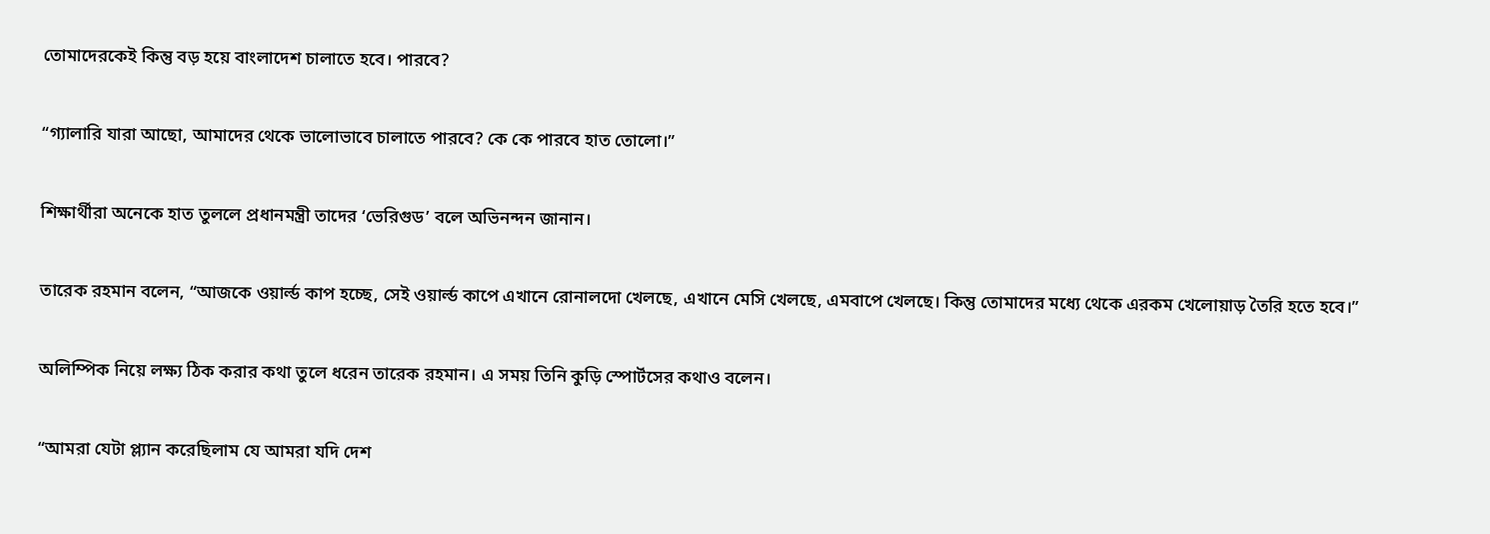তোমাদেরকেই কিন্তু বড় হয়ে বাংলাদেশ চালাতে হবে। পারবে?

“গ্যালারি যারা আছো, আমাদের থেকে ভালোভাবে চালাতে পারবে? কে কে পারবে হাত তোলো।”

শিক্ষার্থীরা অনেকে হাত তুললে প্রধানমন্ত্রী তাদের ‘ভেরিগুড’ বলে অভিনন্দন জানান।

তারেক রহমান বলেন, “আজকে ওয়ার্ল্ড কাপ হচ্ছে, সেই ওয়ার্ল্ড কাপে এখানে রোনালদো খেলছে, এখানে মেসি খেলছে, এমবাপে খেলছে। কিন্তু তোমাদের মধ্যে থেকে এরকম খেলোয়াড় তৈরি হতে হবে।”

অলিম্পিক নিয়ে লক্ষ্য ঠিক করার কথা তুলে ধরেন তারেক রহমান। এ সময় তিনি কুড়ি স্পোর্টসের কথাও বলেন।

“আমরা যেটা প্ল্যান করেছিলাম যে আমরা যদি দেশ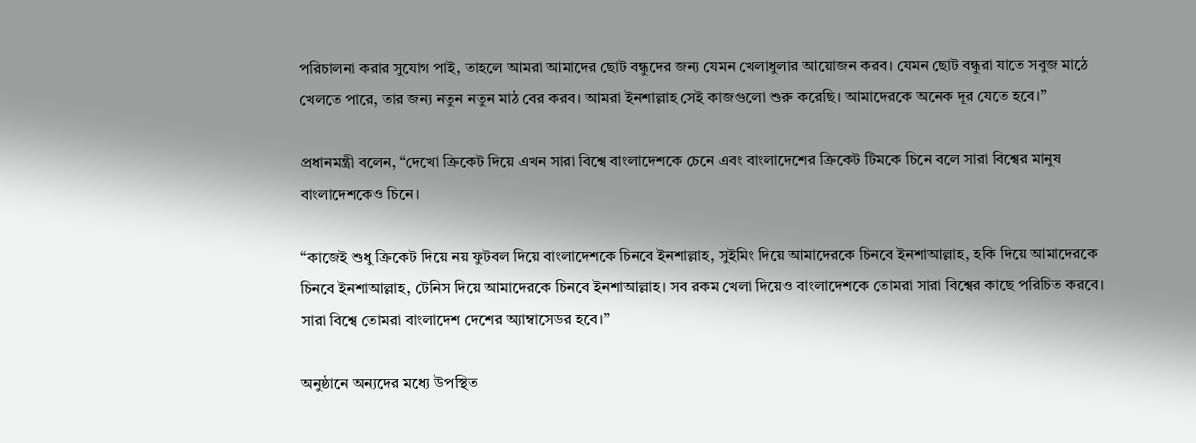পরিচালনা করার সুযোগ পাই, তাহলে আমরা আমাদের ছোট বন্ধুদের জন্য যেমন খেলাধুলার আয়োজন করব। যেমন ছোট বন্ধুরা যাতে সবুজ মাঠে খেলতে পারে, তার জন্য নতুন নতুন মাঠ বের করব। আমরা ইনশাল্লাহ সেই কাজগুলো শুরু করেছি। আমাদেরকে অনেক দূর যেতে হবে।”

প্রধানমন্ত্রী বলেন, “দেখো ক্রিকেট দিয়ে এখন সারা বিশ্বে বাংলাদেশকে চেনে এবং বাংলাদেশের ক্রিকেট টিমকে চিনে বলে সারা বিশ্বের মানুষ বাংলাদেশকেও চিনে।

“কাজেই শুধু ক্রিকেট দিয়ে নয় ফুটবল দিয়ে বাংলাদেশকে চিনবে ইনশাল্লাহ, সুইমিং দিয়ে আমাদেরকে চিনবে ইনশাআল্লাহ, হকি দিয়ে আমাদেরকে চিনবে ইনশাআল্লাহ, টেনিস দিয়ে আমাদেরকে চিনবে ইনশাআল্লাহ। সব রকম খেলা দিয়েও বাংলাদেশকে তোমরা সারা বিশ্বের কাছে পরিচিত করবে। সারা বিশ্বে তোমরা বাংলাদেশ দেশের অ্যাম্বাসেডর হবে।”

অনুষ্ঠানে অন্যদের মধ্যে উপস্থিত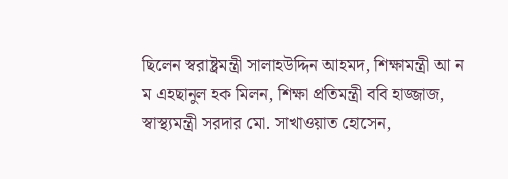ছিলেন স্বরাষ্ট্রমন্ত্রী সালাহউদ্দিন আহমদ, শিক্ষামন্ত্রী আ ন ম এহছানুল হক মিলন, শিক্ষা প্রতিমন্ত্রী ববি হাজ্জাজ, স্বাস্থ্যমন্ত্রী সরদার মো. সাখাওয়াত হোসেন,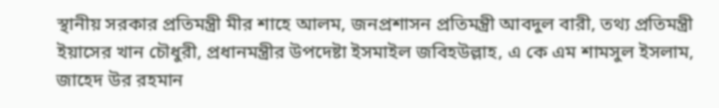স্থানীয় সরকার প্রতিমন্ত্রী মীর শাহে আলম, জনপ্রশাসন প্রতিমন্ত্রী আবদুল বারী, তথ্য প্রতিমন্ত্রী ইয়াসের খান চৌধুরী, প্রধানমন্ত্রীর উপদেষ্টা ইসমাইল জবিহউল্লাহ, এ কে এম শামসুল ইসলাম, জাহেদ উর রহমান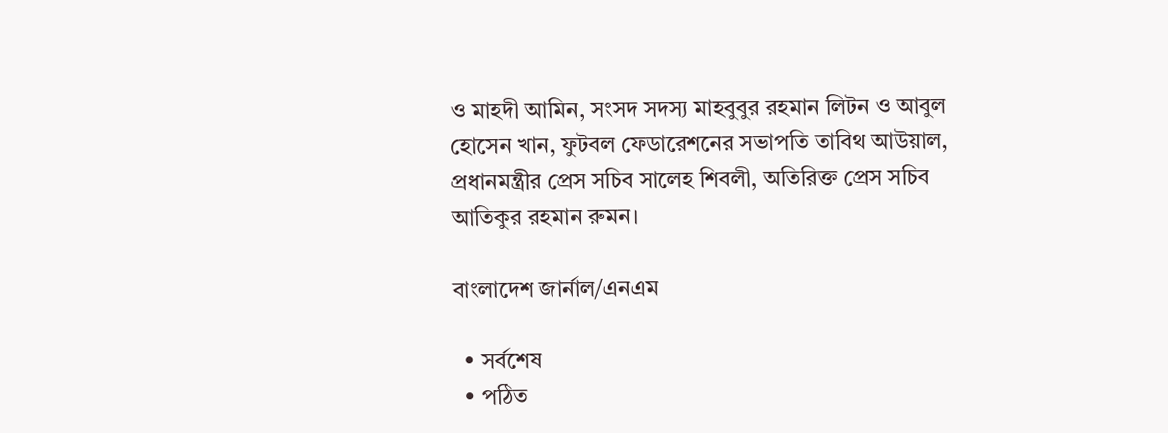ও মাহদী আমিন, সংসদ সদস্য মাহবুবুর রহমান লিটন ও আবুল হোসেন খান, ফুটবল ফেডারেশনের সভাপতি তাবিথ আউয়াল, প্রধানমন্ত্রীর প্রেস সচিব সালেহ শিবলী, অতিরিক্ত প্রেস সচিব আতিকুর রহমান রুমন।

বাংলাদেশ জার্নাল/এনএম

  • সর্বশেষ
  • পঠিত